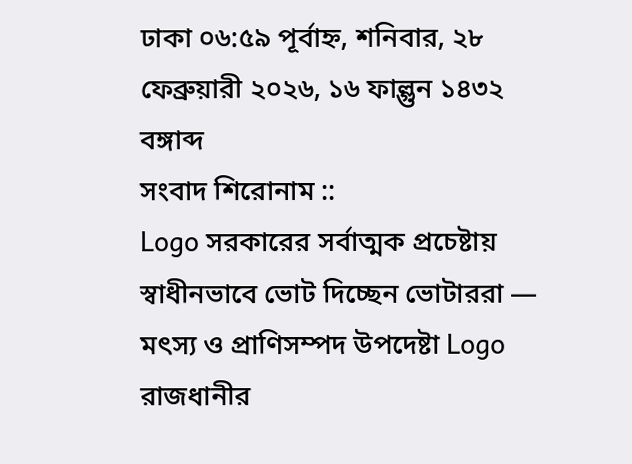ঢাকা ০৬:৫৯ পূর্বাহ্ন, শনিবার, ২৮ ফেব্রুয়ারী ২০২৬, ১৬ ফাল্গুন ১৪৩২ বঙ্গাব্দ
সংবাদ শিরোনাম ::
Logo সরকারের সর্বাত্মক প্রচেষ্টায় স্বাধীনভাবে ভোট দিচ্ছেন ভোটাররা — মৎস্য ও প্রাণিসম্পদ উপদেষ্টা Logo রাজধানীর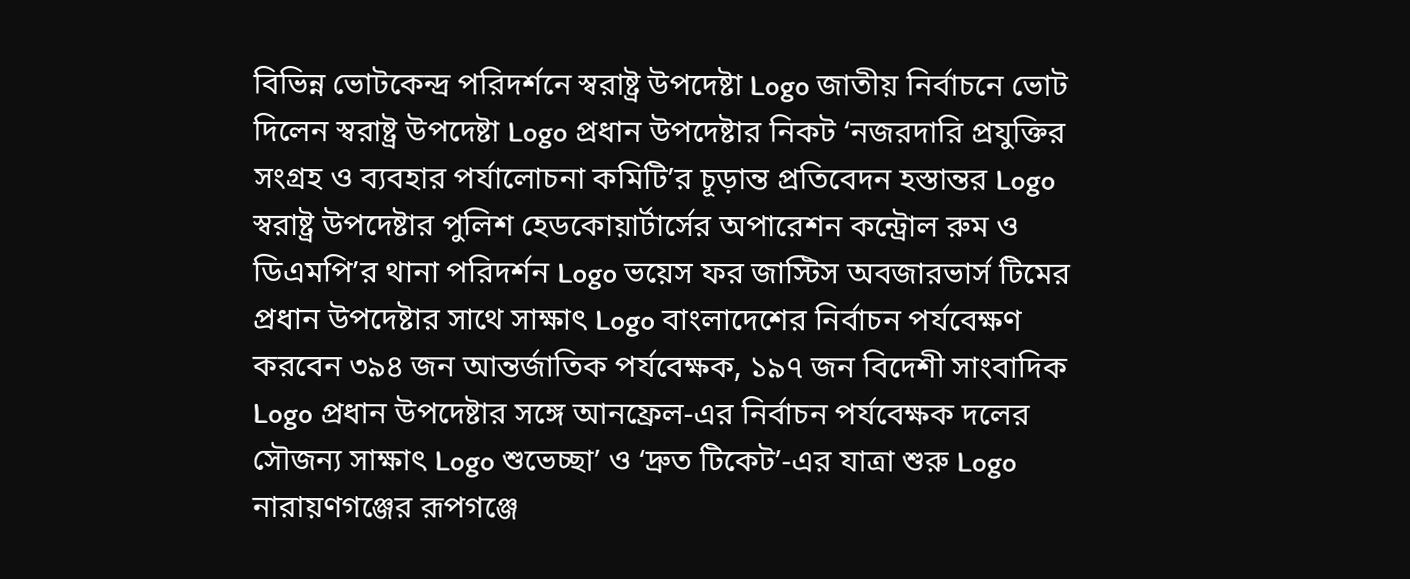বিভিন্ন ভোটকেন্দ্র পরিদর্শনে স্বরাষ্ট্র উপদেষ্টা Logo জাতীয় নির্বাচনে ভোট দিলেন স্বরাষ্ট্র উপদেষ্টা Logo প্রধান উপদেষ্টার নিকট ‘নজরদারি প্রযুক্তির সংগ্রহ ও ব্যবহার পর্যালোচনা কমিটি’র চূড়ান্ত প্রতিবেদন হস্তান্তর Logo স্বরাষ্ট্র উপদেষ্টার পুলিশ হেডকোয়ার্টার্সের অপারেশন কন্ট্রোল রুম ও ডিএমপি’র থানা পরিদর্শন Logo ভয়েস ফর জাস্টিস অবজারভার্স টিমের প্রধান উপদেষ্টার সাথে সাক্ষাৎ Logo বাংলাদেশের নির্বাচন পর্যবেক্ষণ করবেন ৩৯৪ জন আন্তর্জাতিক পর্যবেক্ষক, ১৯৭ জন বিদেশী সাংবাদিক Logo প্রধান উপদেষ্টার সঙ্গে আনফ্রেল-এর নির্বাচন পর্যবেক্ষক দলের সৌজন্য সাক্ষাৎ Logo শুভেচ্ছা’ ও ‘দ্রুত টিকেট’-এর যাত্রা শুরু Logo নারায়ণগঞ্জের রূপগঞ্জে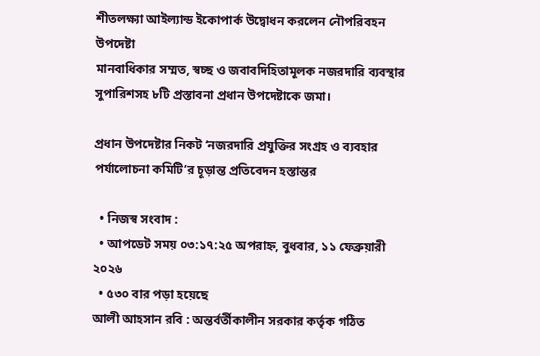শীতলক্ষ্যা আইল্যান্ড ইকোপার্ক উদ্বোধন করলেন নৌপরিবহন উপদেষ্টা
মানবাধিকার সম্মত, স্বচ্ছ ও জবাবদিহিতামূলক নজরদারি ব্যবস্থার সুপারিশসহ ৮টি প্রস্তাবনা প্রধান উপদেষ্টাকে জমা।

প্রধান উপদেষ্টার নিকট ‘নজরদারি প্রযুক্তির সংগ্রহ ও ব্যবহার পর্যালোচনা কমিটি’র চূড়ান্ত প্রতিবেদন হস্তান্তর

  • নিজস্ব সংবাদ :
  • আপডেট সময় ০৩:১৭:২৫ অপরাহ্ন, বুধবার, ১১ ফেব্রুয়ারী ২০২৬
  • ৫৩০ বার পড়া হয়েছে
আলী আহসান রবি : অন্তর্বর্তীকালীন সরকার কর্তৃক গঠিত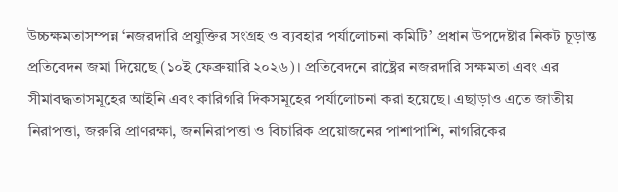উচ্চক্ষমতাসম্পন্ন ‘নজরদারি প্রযুক্তির সংগ্রহ ও ব্যবহার পর্যালোচনা কমিটি’ প্রধান উপদেষ্টার নিকট চূড়ান্ত প্রতিবেদন জমা দিয়েছে (১০ই ফেব্রুয়ারি ২০২৬)। প্রতিবেদনে রাষ্ট্রের নজরদারি সক্ষমতা এবং এর সীমাবদ্ধতাসমূহের আইনি এবং কারিগরি দিকসমূহের পর্যালোচনা করা হয়েছে। এছাড়াও এতে জাতীয় নিরাপত্তা, জরুরি প্রাণরক্ষা, জননিরাপত্তা ও বিচারিক প্রয়োজনের পাশাপাশি, নাগরিকের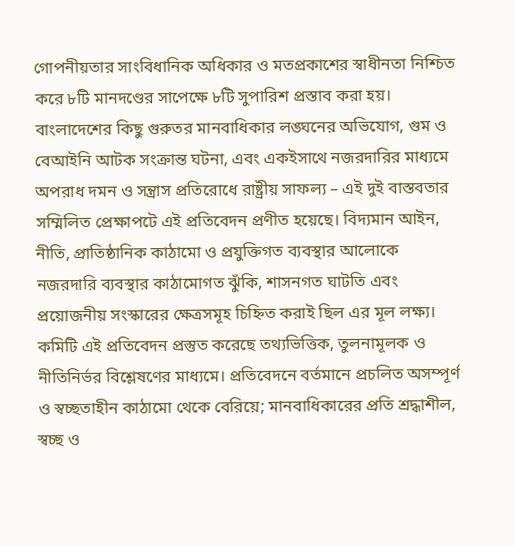গোপনীয়তার সাংবিধানিক অধিকার ও মতপ্রকাশের স্বাধীনতা নিশ্চিত করে ৮টি মানদণ্ডের সাপেক্ষে ৮টি সুপারিশ প্রস্তাব করা হয়।
বাংলাদেশের কিছু গুরুতর মানবাধিকার লঙ্ঘনের অভিযোগ, গুম ও বেআইনি আটক সংক্রান্ত ঘটনা, এবং একইসাথে নজরদারির মাধ্যমে অপরাধ দমন ও সন্ত্রাস প্রতিরোধে রাষ্ট্রীয় সাফল্য – এই দুই বাস্তবতার সম্মিলিত প্রেক্ষাপটে এই প্রতিবেদন প্রণীত হয়েছে। বিদ্যমান আইন, নীতি, প্রাতিষ্ঠানিক কাঠামো ও প্রযুক্তিগত ব্যবস্থার আলোকে নজরদারি ব্যবস্থার কাঠামোগত ঝুঁকি, শাসনগত ঘাটতি এবং প্রয়োজনীয় সংস্কারের ক্ষেত্রসমূহ চিহ্নিত করাই ছিল এর মূল লক্ষ্য।
কমিটি এই প্রতিবেদন প্রস্তুত করেছে তথ্যভিত্তিক, তুলনামূলক ও নীতিনির্ভর বিশ্লেষণের মাধ্যমে। প্রতিবেদনে বর্তমানে প্রচলিত অসম্পূর্ণ ও স্বচ্ছতাহীন কাঠামো থেকে বেরিয়ে; মানবাধিকারের প্রতি শ্রদ্ধাশীল, স্বচ্ছ ও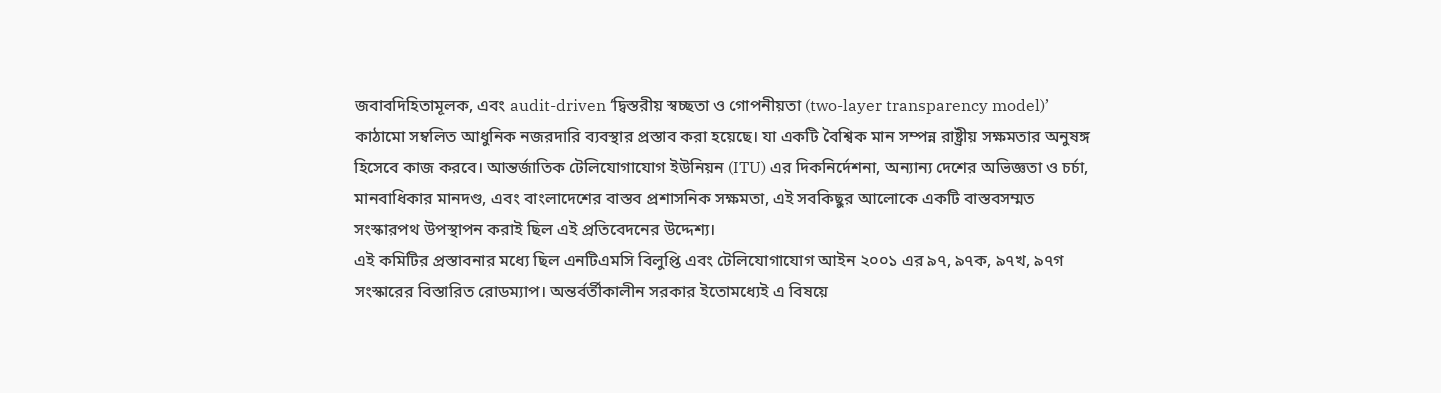জবাবদিহিতামূলক, এবং audit-driven ‘দ্বিস্তরীয় স্বচ্ছতা ও গোপনীয়তা (two-layer transparency model)’ কাঠামো সম্বলিত আধুনিক নজরদারি ব্যবস্থার প্রস্তাব করা হয়েছে। যা একটি বৈশ্বিক মান সম্পন্ন রাষ্ট্রীয় সক্ষমতার অনুষঙ্গ হিসেবে কাজ করবে। আন্তর্জাতিক টেলিযোগাযোগ ইউনিয়ন (ITU) এর দিকনির্দেশনা, অন্যান্য দেশের অভিজ্ঞতা ও চর্চা, মানবাধিকার মানদণ্ড, এবং বাংলাদেশের বাস্তব প্রশাসনিক সক্ষমতা, এই সবকিছুর আলোকে একটি বাস্তবসম্মত সংস্কারপথ উপস্থাপন করাই ছিল এই প্রতিবেদনের উদ্দেশ্য।
এই কমিটির প্রস্তাবনার মধ্যে ছিল এনটিএমসি বিলুপ্তি এবং টেলিযোগাযোগ আইন ২০০১ এর ৯৭, ৯৭ক, ৯৭খ, ৯৭গ সংস্কারের বিস্তারিত রোডম্যাপ। অন্তর্বর্তীকালীন সরকার ইতোমধ্যেই এ বিষয়ে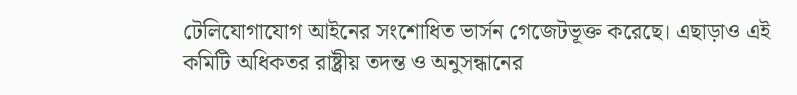টেলিযোগাযোগ আইনের সংশোধিত ভার্সন গেজেটভূক্ত করেছে। এছাড়াও এই কমিটি অধিকতর রাষ্ট্রীয় তদন্ত ও অনুসন্ধানের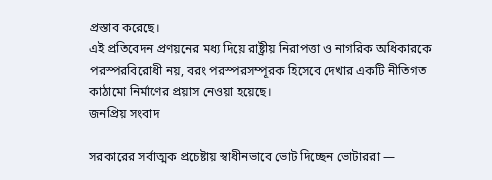প্রস্তাব করেছে।
এই প্রতিবেদন প্রণয়নের মধ্য দিয়ে রাষ্ট্রীয় নিরাপত্তা ও নাগরিক অধিকারকে পরস্পরবিরোধী নয়, বরং পরস্পরসম্পূরক হিসেবে দেখার একটি নীতিগত কাঠামো নির্মাণের প্রয়াস নেওয়া হয়েছে।
জনপ্রিয় সংবাদ

সরকারের সর্বাত্মক প্রচেষ্টায় স্বাধীনভাবে ভোট দিচ্ছেন ভোটাররা —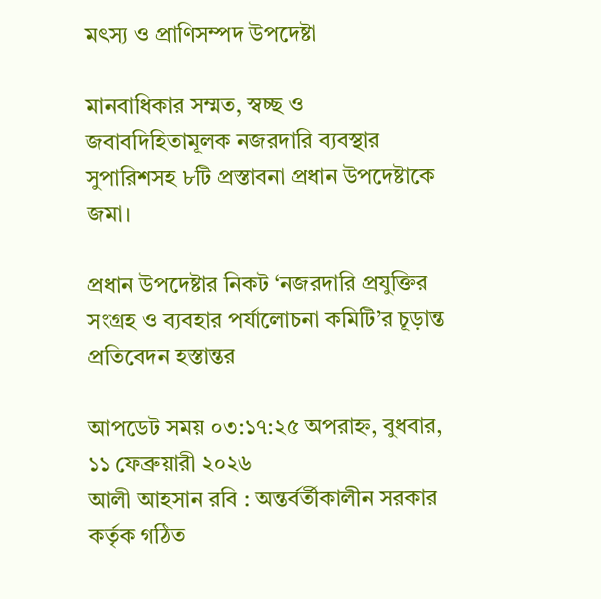মৎস্য ও প্রাণিসম্পদ উপদেষ্টা

মানবাধিকার সম্মত, স্বচ্ছ ও জবাবদিহিতামূলক নজরদারি ব্যবস্থার সুপারিশসহ ৮টি প্রস্তাবনা প্রধান উপদেষ্টাকে জমা।

প্রধান উপদেষ্টার নিকট ‘নজরদারি প্রযুক্তির সংগ্রহ ও ব্যবহার পর্যালোচনা কমিটি’র চূড়ান্ত প্রতিবেদন হস্তান্তর

আপডেট সময় ০৩:১৭:২৫ অপরাহ্ন, বুধবার, ১১ ফেব্রুয়ারী ২০২৬
আলী আহসান রবি : অন্তর্বর্তীকালীন সরকার কর্তৃক গঠিত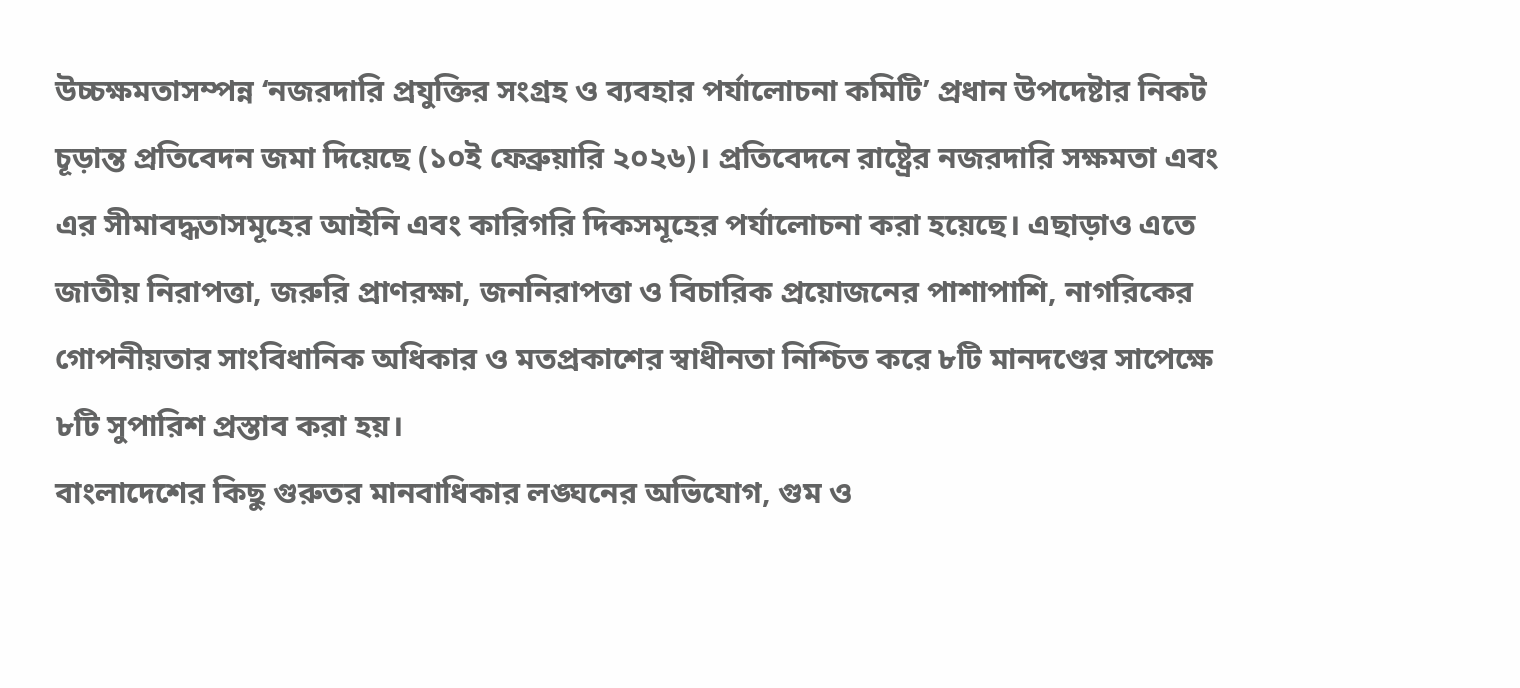উচ্চক্ষমতাসম্পন্ন ‘নজরদারি প্রযুক্তির সংগ্রহ ও ব্যবহার পর্যালোচনা কমিটি’ প্রধান উপদেষ্টার নিকট চূড়ান্ত প্রতিবেদন জমা দিয়েছে (১০ই ফেব্রুয়ারি ২০২৬)। প্রতিবেদনে রাষ্ট্রের নজরদারি সক্ষমতা এবং এর সীমাবদ্ধতাসমূহের আইনি এবং কারিগরি দিকসমূহের পর্যালোচনা করা হয়েছে। এছাড়াও এতে জাতীয় নিরাপত্তা, জরুরি প্রাণরক্ষা, জননিরাপত্তা ও বিচারিক প্রয়োজনের পাশাপাশি, নাগরিকের গোপনীয়তার সাংবিধানিক অধিকার ও মতপ্রকাশের স্বাধীনতা নিশ্চিত করে ৮টি মানদণ্ডের সাপেক্ষে ৮টি সুপারিশ প্রস্তাব করা হয়।
বাংলাদেশের কিছু গুরুতর মানবাধিকার লঙ্ঘনের অভিযোগ, গুম ও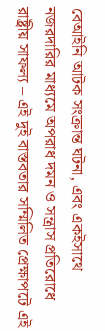বেআইনি আটক সংক্রান্ত ঘটনা, এবং একইসাথে নজরদারির মাধ্যমে অপরাধ দমন ও সন্ত্রাস প্রতিরোধে রাষ্ট্রীয় সাফল্য – এই দুই বাস্তবতার সম্মিলিত প্রেক্ষাপটে এই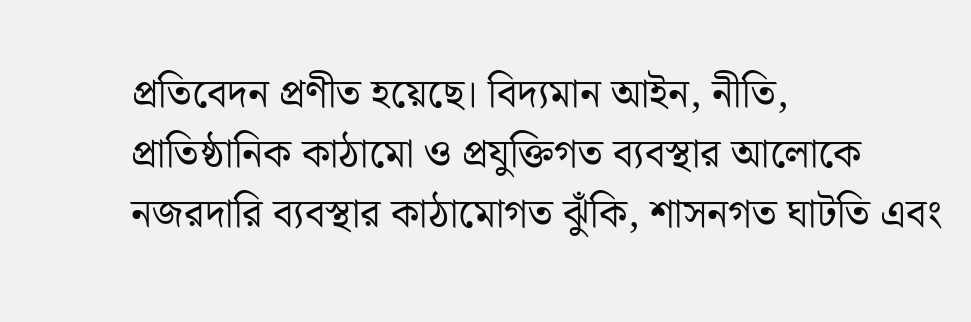প্রতিবেদন প্রণীত হয়েছে। বিদ্যমান আইন, নীতি, প্রাতিষ্ঠানিক কাঠামো ও প্রযুক্তিগত ব্যবস্থার আলোকে নজরদারি ব্যবস্থার কাঠামোগত ঝুঁকি, শাসনগত ঘাটতি এবং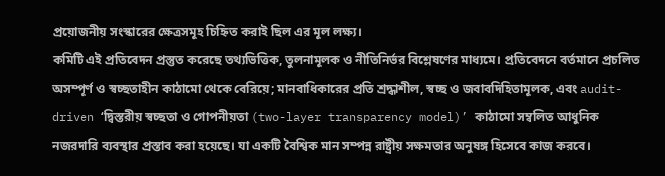প্রয়োজনীয় সংস্কারের ক্ষেত্রসমূহ চিহ্নিত করাই ছিল এর মূল লক্ষ্য।
কমিটি এই প্রতিবেদন প্রস্তুত করেছে তথ্যভিত্তিক, তুলনামূলক ও নীতিনির্ভর বিশ্লেষণের মাধ্যমে। প্রতিবেদনে বর্তমানে প্রচলিত অসম্পূর্ণ ও স্বচ্ছতাহীন কাঠামো থেকে বেরিয়ে; মানবাধিকারের প্রতি শ্রদ্ধাশীল, স্বচ্ছ ও জবাবদিহিতামূলক, এবং audit-driven ‘দ্বিস্তরীয় স্বচ্ছতা ও গোপনীয়তা (two-layer transparency model)’ কাঠামো সম্বলিত আধুনিক নজরদারি ব্যবস্থার প্রস্তাব করা হয়েছে। যা একটি বৈশ্বিক মান সম্পন্ন রাষ্ট্রীয় সক্ষমতার অনুষঙ্গ হিসেবে কাজ করবে।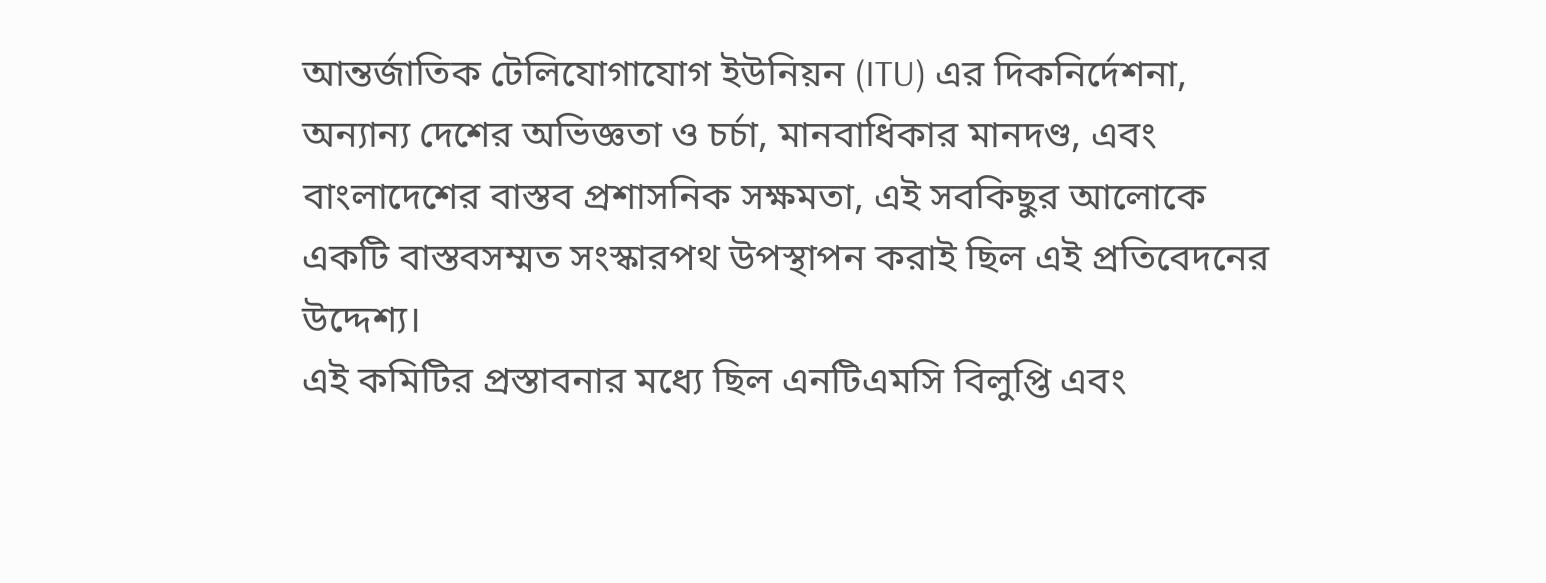আন্তর্জাতিক টেলিযোগাযোগ ইউনিয়ন (ITU) এর দিকনির্দেশনা, অন্যান্য দেশের অভিজ্ঞতা ও চর্চা, মানবাধিকার মানদণ্ড, এবং বাংলাদেশের বাস্তব প্রশাসনিক সক্ষমতা, এই সবকিছুর আলোকে একটি বাস্তবসম্মত সংস্কারপথ উপস্থাপন করাই ছিল এই প্রতিবেদনের উদ্দেশ্য।
এই কমিটির প্রস্তাবনার মধ্যে ছিল এনটিএমসি বিলুপ্তি এবং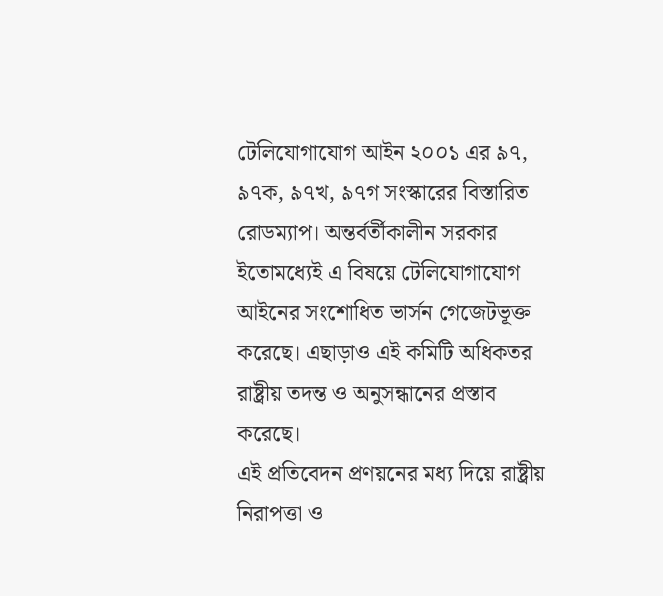টেলিযোগাযোগ আইন ২০০১ এর ৯৭, ৯৭ক, ৯৭খ, ৯৭গ সংস্কারের বিস্তারিত রোডম্যাপ। অন্তর্বর্তীকালীন সরকার ইতোমধ্যেই এ বিষয়ে টেলিযোগাযোগ আইনের সংশোধিত ভার্সন গেজেটভূক্ত করেছে। এছাড়াও এই কমিটি অধিকতর রাষ্ট্রীয় তদন্ত ও অনুসন্ধানের প্রস্তাব করেছে।
এই প্রতিবেদন প্রণয়নের মধ্য দিয়ে রাষ্ট্রীয় নিরাপত্তা ও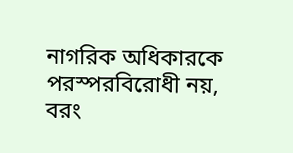নাগরিক অধিকারকে পরস্পরবিরোধী নয়, বরং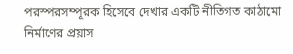পরস্পরসম্পূরক হিসেবে দেখার একটি নীতিগত কাঠামো নির্মাণের প্রয়াস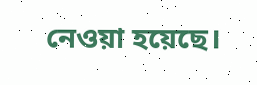নেওয়া হয়েছে।